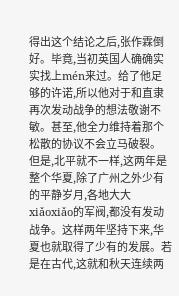得出这个结论之后,张作霖倒好。毕竟,当初英国人确确实实找上mén来过。给了他足够的许诺,所以他对于和直隶再次发动战争的想法敬谢不敏。甚至,他全力维持着那个松散的协议不会立马破裂。
但是,北平就不一样,这两年是整个华夏,除了广州之外少有的平静岁月,各地大大xiǎoxiǎo的军阀,都没有发动战争。这样两年坚持下来,华夏也就取得了少有的发展。若是在古代,这就和秋天连续两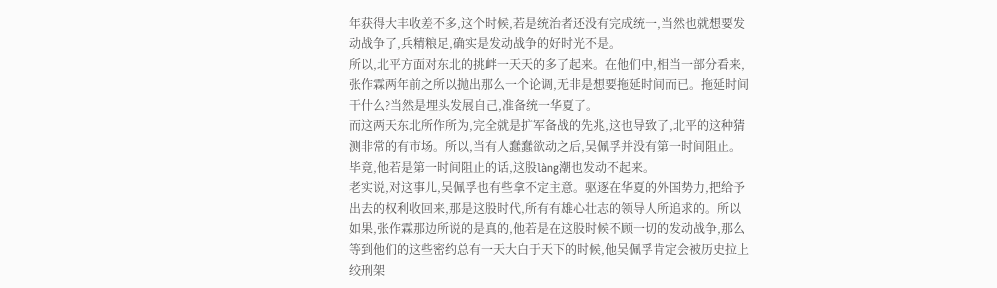年获得大丰收差不多,这个时候,若是统治者还没有完成统一,当然也就想要发动战争了,兵精粮足,确实是发动战争的好时光不是。
所以,北平方面对东北的挑衅一天天的多了起来。在他们中,相当一部分看来,张作霖两年前之所以抛出那么一个论调,无非是想要拖延时间而已。拖延时间干什么?当然是埋头发展自己,准备统一华夏了。
而这两天东北所作所为,完全就是扩军备战的先兆,这也导致了,北平的这种猜测非常的有市场。所以,当有人蠢蠢欲动之后,吴佩孚并没有第一时间阻止。毕竟,他若是第一时间阻止的话,这股làng潮也发动不起来。
老实说,对这事儿,吴佩孚也有些拿不定主意。驱逐在华夏的外国势力,把给予出去的权利收回来,那是这股时代,所有有雄心壮志的领导人所追求的。所以如果,张作霖那边所说的是真的,他若是在这股时候不顾一切的发动战争,那么等到他们的这些密约总有一天大白于天下的时候,他吴佩孚肯定会被历史拉上绞刑架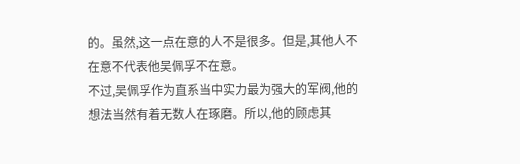的。虽然,这一点在意的人不是很多。但是,其他人不在意不代表他吴佩孚不在意。
不过,吴佩孚作为直系当中实力最为强大的军阀,他的想法当然有着无数人在琢磨。所以,他的顾虑其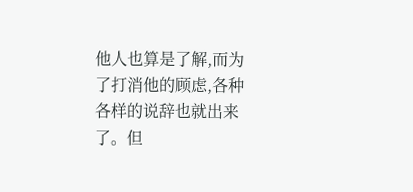他人也算是了解,而为了打消他的顾虑,各种各样的说辞也就出来了。但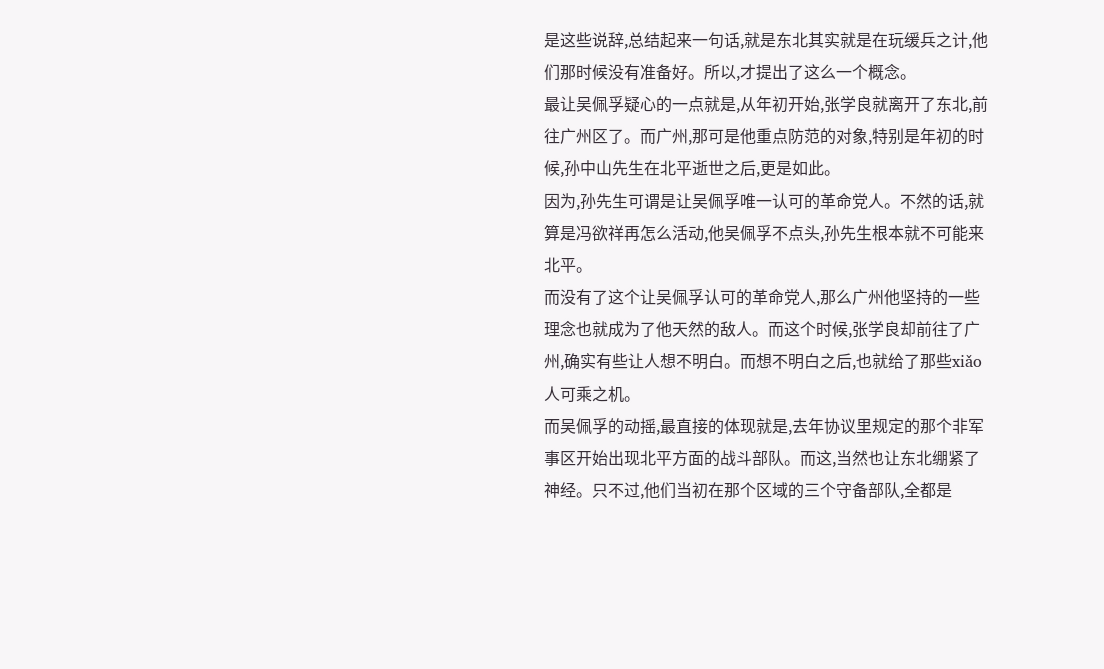是这些说辞,总结起来一句话,就是东北其实就是在玩缓兵之计,他们那时候没有准备好。所以,才提出了这么一个概念。
最让吴佩孚疑心的一点就是,从年初开始,张学良就离开了东北,前往广州区了。而广州,那可是他重点防范的对象,特别是年初的时候,孙中山先生在北平逝世之后,更是如此。
因为,孙先生可谓是让吴佩孚唯一认可的革命党人。不然的话,就算是冯欲祥再怎么活动,他吴佩孚不点头,孙先生根本就不可能来北平。
而没有了这个让吴佩孚认可的革命党人,那么广州他坚持的一些理念也就成为了他天然的敌人。而这个时候,张学良却前往了广州,确实有些让人想不明白。而想不明白之后,也就给了那些xiǎo人可乘之机。
而吴佩孚的动摇,最直接的体现就是,去年协议里规定的那个非军事区开始出现北平方面的战斗部队。而这,当然也让东北绷紧了神经。只不过,他们当初在那个区域的三个守备部队,全都是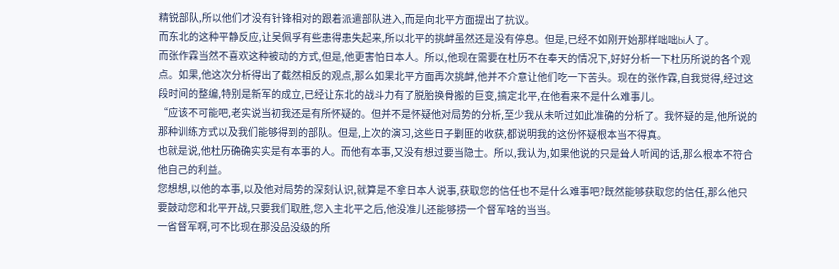精锐部队,所以他们才没有针锋相对的跟着派遣部队进入,而是向北平方面提出了抗议。
而东北的这种平静反应,让吴佩孚有些患得患失起来,所以北平的挑衅虽然还是没有停息。但是,已经不如刚开始那样咄咄bi人了。
而张作霖当然不喜欢这种被动的方式,但是,他更害怕日本人。所以,他现在需要在杜历不在奉天的情况下,好好分析一下杜历所说的各个观点。如果,他这次分析得出了截然相反的观点,那么如果北平方面再次挑衅,他并不介意让他们吃一下苦头。现在的张作霖,自我觉得,经过这段时间的整编,特别是新军的成立,已经让东北的战斗力有了脱胎换骨搬的巨变,搞定北平,在他看来不是什么难事儿。
“应该不可能吧,老实说当初我还是有所怀疑的。但并不是怀疑他对局势的分析,至少我从未听过如此准确的分析了。我怀疑的是,他所说的那种训练方式以及我们能够得到的部队。但是,上次的演习,这些日子剿匪的收获,都说明我的这份怀疑根本当不得真。
也就是说,他杜历确确实实是有本事的人。而他有本事,又没有想过要当隐士。所以,我认为,如果他说的只是耸人听闻的话,那么根本不符合他自己的利益。
您想想,以他的本事,以及他对局势的深刻认识,就算是不拿日本人说事,获取您的信任也不是什么难事吧?既然能够获取您的信任,那么他只要鼓动您和北平开战,只要我们取胜,您入主北平之后,他没准儿还能够捞一个督军啥的当当。
一省督军啊,可不比现在那没品没级的所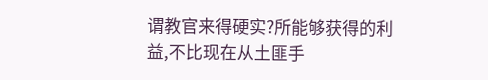谓教官来得硬实?所能够获得的利益,不比现在从土匪手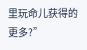里玩命儿获得的更多?”